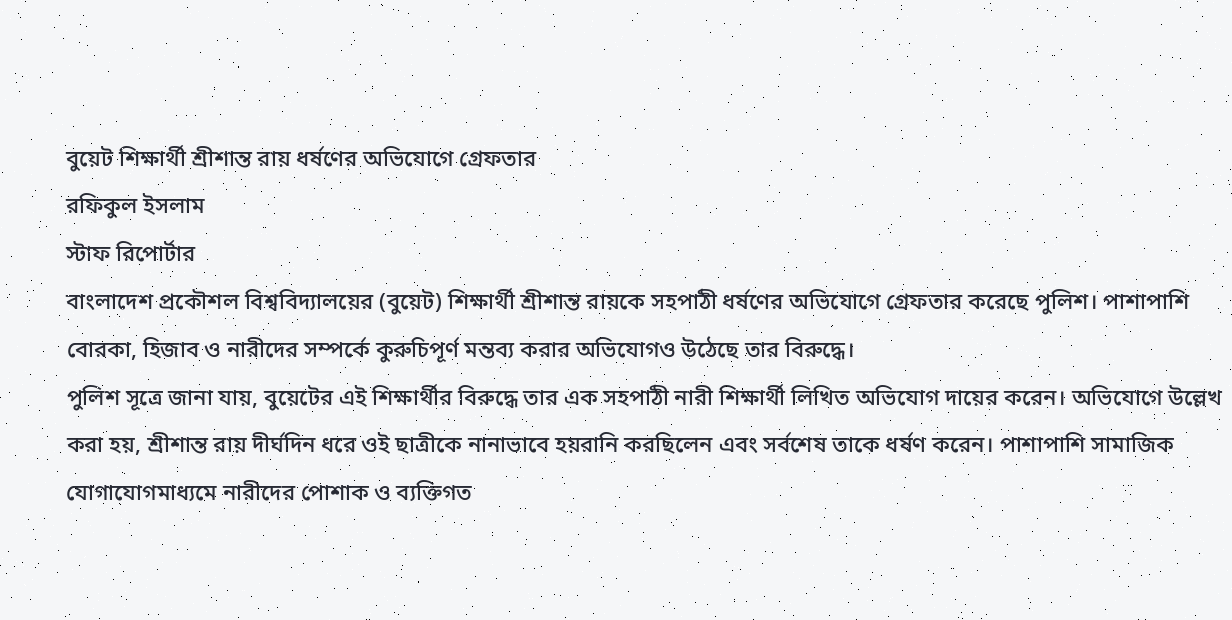বুয়েট শিক্ষার্থী শ্রীশান্ত রায় ধর্ষণের অভিযোগে গ্রেফতার
রফিকুল ইসলাম
স্টাফ রিপোর্টার
বাংলাদেশ প্রকৌশল বিশ্ববিদ্যালয়ের (বুয়েট) শিক্ষার্থী শ্রীশান্ত রায়কে সহপাঠী ধর্ষণের অভিযোগে গ্রেফতার করেছে পুলিশ। পাশাপাশি বোরকা, হিজাব ও নারীদের সম্পর্কে কুরুচিপূর্ণ মন্তব্য করার অভিযোগও উঠেছে তার বিরুদ্ধে।
পুলিশ সূত্রে জানা যায়, বুয়েটের এই শিক্ষার্থীর বিরুদ্ধে তার এক সহপাঠী নারী শিক্ষার্থী লিখিত অভিযোগ দায়ের করেন। অভিযোগে উল্লেখ করা হয়, শ্রীশান্ত রায় দীর্ঘদিন ধরে ওই ছাত্রীকে নানাভাবে হয়রানি করছিলেন এবং সর্বশেষ তাকে ধর্ষণ করেন। পাশাপাশি সামাজিক যোগাযোগমাধ্যমে নারীদের পোশাক ও ব্যক্তিগত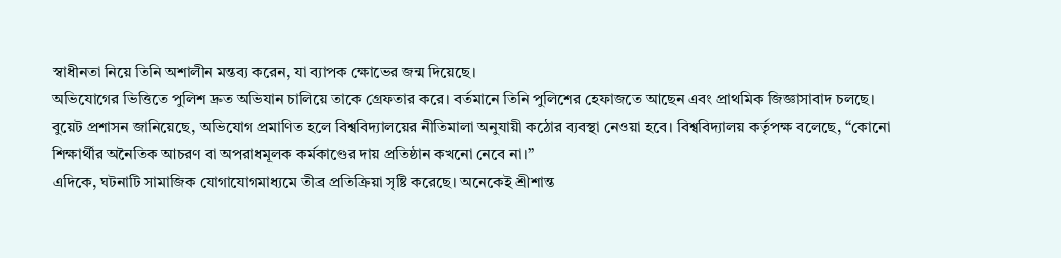স্বাধীনতা নিয়ে তিনি অশালীন মন্তব্য করেন, যা ব্যাপক ক্ষোভের জন্ম দিয়েছে।
অভিযোগের ভিত্তিতে পুলিশ দ্রুত অভিযান চালিয়ে তাকে গ্রেফতার করে। বর্তমানে তিনি পুলিশের হেফাজতে আছেন এবং প্রাথমিক জিজ্ঞাসাবাদ চলছে।
বুয়েট প্রশাসন জানিয়েছে, অভিযোগ প্রমাণিত হলে বিশ্ববিদ্যালয়ের নীতিমালা অনুযায়ী কঠোর ব্যবস্থা নেওয়া হবে। বিশ্ববিদ্যালয় কর্তৃপক্ষ বলেছে, “কোনো শিক্ষার্থীর অনৈতিক আচরণ বা অপরাধমূলক কর্মকাণ্ডের দায় প্রতিষ্ঠান কখনো নেবে না।”
এদিকে, ঘটনাটি সামাজিক যোগাযোগমাধ্যমে তীব্র প্রতিক্রিয়া সৃষ্টি করেছে। অনেকেই শ্রীশান্ত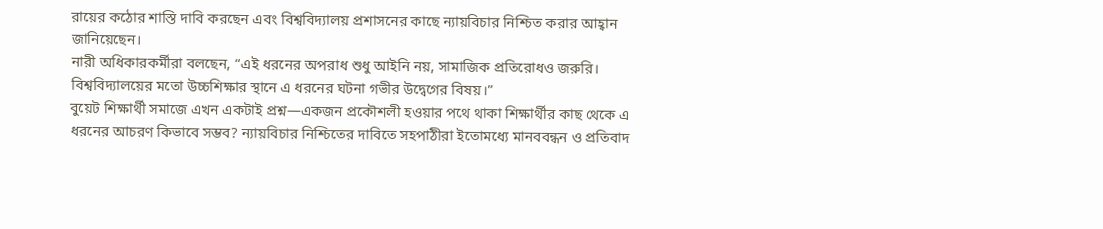রায়ের কঠোর শাস্তি দাবি করছেন এবং বিশ্ববিদ্যালয় প্রশাসনের কাছে ন্যায়বিচার নিশ্চিত করার আহ্বান জানিয়েছেন।
নারী অধিকারকর্মীরা বলছেন, “এই ধরনের অপরাধ শুধু আইনি নয়, সামাজিক প্রতিরোধও জরুরি। বিশ্ববিদ্যালয়ের মতো উচ্চশিক্ষার স্থানে এ ধরনের ঘটনা গভীর উদ্বেগের বিষয়।”
বুয়েট শিক্ষার্থী সমাজে এখন একটাই প্রশ্ন—একজন প্রকৌশলী হওয়ার পথে থাকা শিক্ষার্থীর কাছ থেকে এ ধরনের আচরণ কিভাবে সম্ভব? ন্যায়বিচার নিশ্চিতের দাবিতে সহপাঠীরা ইতোমধ্যে মানববন্ধন ও প্রতিবাদ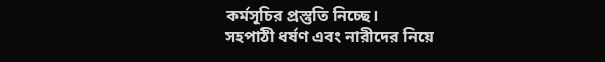কর্মসূচির প্রস্তুতি নিচ্ছে।
সহপাঠী ধর্ষণ এবং নারীদের নিয়ে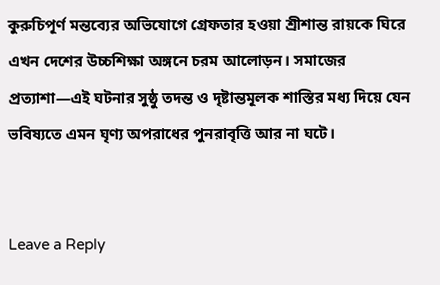কুরুচিপূর্ণ মন্তব্যের অভিযোগে গ্রেফতার হওয়া শ্রীশান্ত রায়কে ঘিরে এখন দেশের উচ্চশিক্ষা অঙ্গনে চরম আলোড়ন। সমাজের প্রত্যাশা—এই ঘটনার সুষ্ঠু তদন্ত ও দৃষ্টান্তমূলক শাস্তির মধ্য দিয়ে যেন ভবিষ্যতে এমন ঘৃণ্য অপরাধের পুনরাবৃত্তি আর না ঘটে।


Leave a Reply